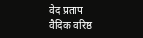वेद प्रताप वैदिक वरिष्ठ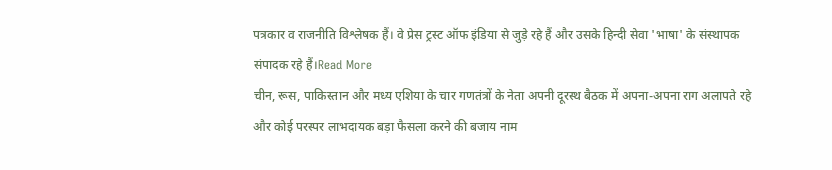पत्रकार व राजनीति विश्लेषक हैं। वे प्रेस ट्रस्ट ऑफ इंडिया से जुड़े रहे हैं और उसके हिन्दी सेवा 'भाषा' के संस्थापक संपादक रहे हैं।Read More
चीन, रूस, पाकिस्तान और मध्य एशिया के चार गणतंत्रों के नेता अपनी दूरस्थ बैठक में अपना-अपना राग अलापते रहे और कोई परस्पर लाभदायक बड़ा फैसला करने की बजाय नाम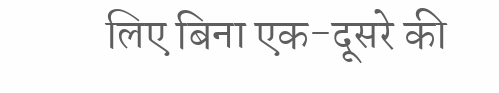लिए बिना एक-दूसरे की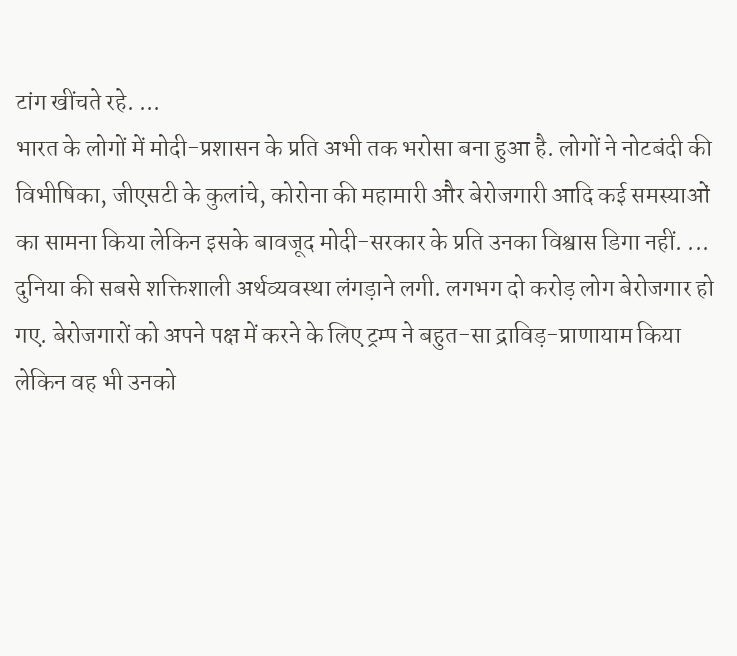टांग खींचते रहे. ...
भारत के लोगों में मोदी-प्रशासन के प्रति अभी तक भरोसा बना हुआ है. लोगों ने नोटबंदी की विभीषिका, जीएसटी के कुलांचे, कोरोना की महामारी और बेरोजगारी आदि कई समस्याओं का सामना किया लेकिन इसके बावजूद मोदी-सरकार के प्रति उनका विश्वास डिगा नहीं. ...
दुनिया की सबसे शक्तिशाली अर्थव्यवस्था लंगड़ाने लगी. लगभग दो करोड़ लोग बेरोजगार हो गए. बेरोजगारों को अपने पक्ष में करने के लिए ट्रम्प ने बहुत-सा द्राविड़-प्राणायाम किया लेकिन वह भी उनको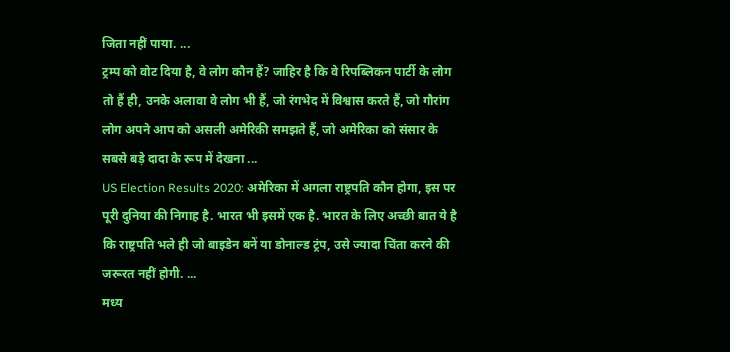जिता नहीं पाया. ...
ट्रम्प को वोट दिया है, वे लोग कौन हैं? जाहिर है कि वे रिपब्लिकन पार्टी के लोग तो हैं ही, उनके अलावा वे लोग भी हैं, जो रंगभेद में विश्वास करते हैं, जो गौरांग लोग अपने आप को असली अमेरिकी समझते हैं, जो अमेरिका को संसार के सबसे बड़े दादा के रूप में देखना ...
US Election Results 2020: अमेरिका में अगला राष्ट्रपति कौन होगा, इस पर पूरी दुनिया की निगाह है. भारत भी इसमें एक है. भारत के लिए अच्छी बात ये है कि राष्ट्रपति भले ही जो बाइडेन बनें या डोनाल्ड ट्रंप, उसे ज्यादा चिंता करने की जरूरत नहीं होगी. ...
मध्य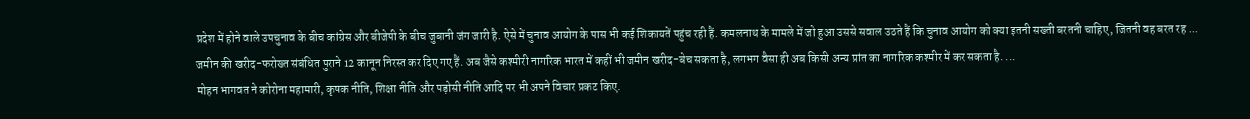प्रदेश में होने वाले उपचुनाव के बीच कांग्रेस और बीजेपी के बीच जुबानी जंग जारी है. ऐसे में चुनाव आयोग के पास भी कई शिकायतें पहुंच रही हैं. कमलनाथ के मामले में जो हुआ उससे सवाल उठते हैं कि चुनाव आयोग को क्या इतनी सख्ती बरतनी चाहिए, जितनी वह बरत रह ...
जमीन की खरीद-फरोख्त संबंधित पुराने 12 कानून निरस्त कर दिए गए हैं. अब जैसे कश्मीरी नागरिक भारत में कहीं भी जमीन खरीद-बेच सकता है, लगभग वैसा ही अब किसी अन्य प्रांत का नागरिक कश्मीर में कर सकता है. ...
मोहन भागवत ने कोरोना महामारी, कृषक नीति, शिक्षा नीति और पड़ोसी नीति आदि पर भी अपने विचार प्रकट किए.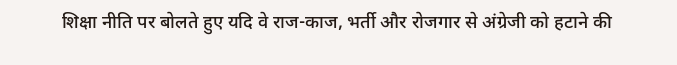शिक्षा नीति पर बोलते हुए यदि वे राज-काज, भर्ती और रोजगार से अंग्रेजी को हटाने की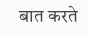बात करते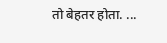तो बेहतर होता. ...